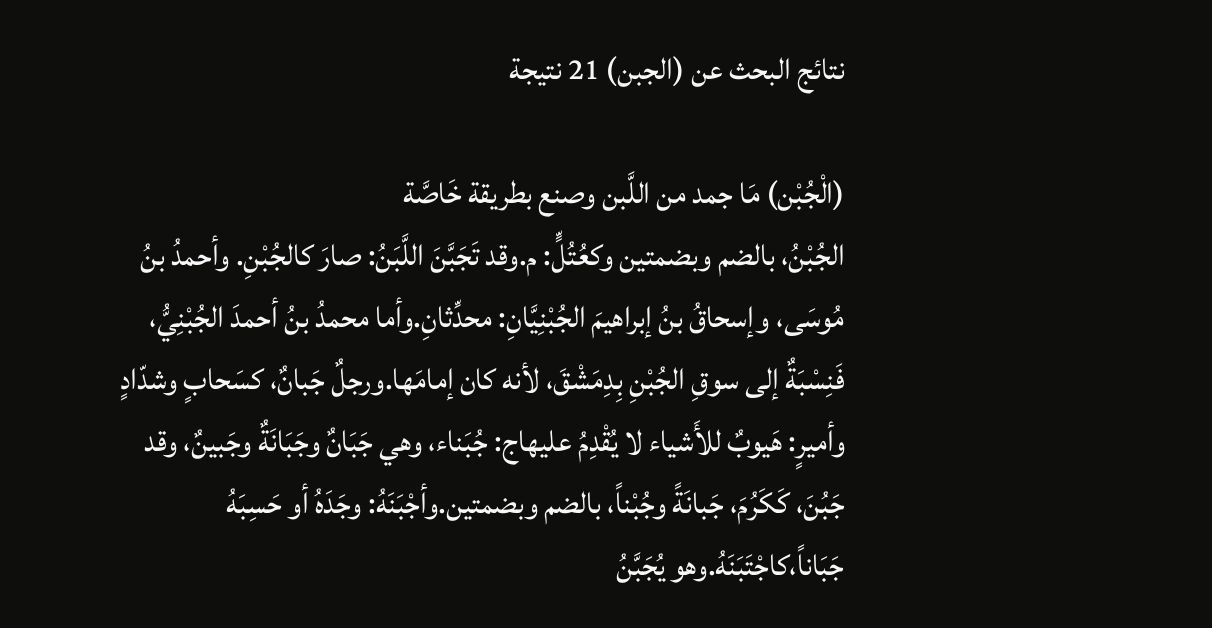نتائج البحث عن (الجبن) 21 نتيجة

(الْجُبْن) مَا جمد من اللَّبن وصنع بطريقة خَاصَّة
الجُبْنُ، بالضم وبضمتين وكعُتُلٍّ: م.وقد تَجَبَّنَ اللَّبَنُ: صارَ كالجُبْنِ. وأحمدُ بنُ مُوسَى، وإسحاقُ بنُ إبراهيمَ الجُبْنِيَّانِ: محدِّثانِ.وأما محمدُ بنُ أحمدَ الجُبْنِيُّ، فَنِسْبَةٌ إلى سوقِ الجُبْنِ بِدِمَشْقَ، لأنه كان إمامَها.ورجلٌ جَبانٌ، كسَحابٍ وشدّادٍ وأميرٍ: هَيوبٌ للأَشياء لا يُقْدِمُ عليهاج: جُبَناء، وهي جَبَانٌ وجَبَانَةٌ وجَبينٌ، وقد جَبُنَ، كَكَرُمَ، جَبانَةً وجُبْناً، بالضم وبضمتين.وأجْبَنَهُ: وجَدَهُ أو حَسِبَهُ جَبَاناً،كاجْتَبَنَهُ.وهو يُجَبَّنُ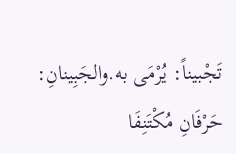تَجْبيناً: يُرْمَى به.والجَبِينانِ: حَرْفَانِ مُكْتَنِفَا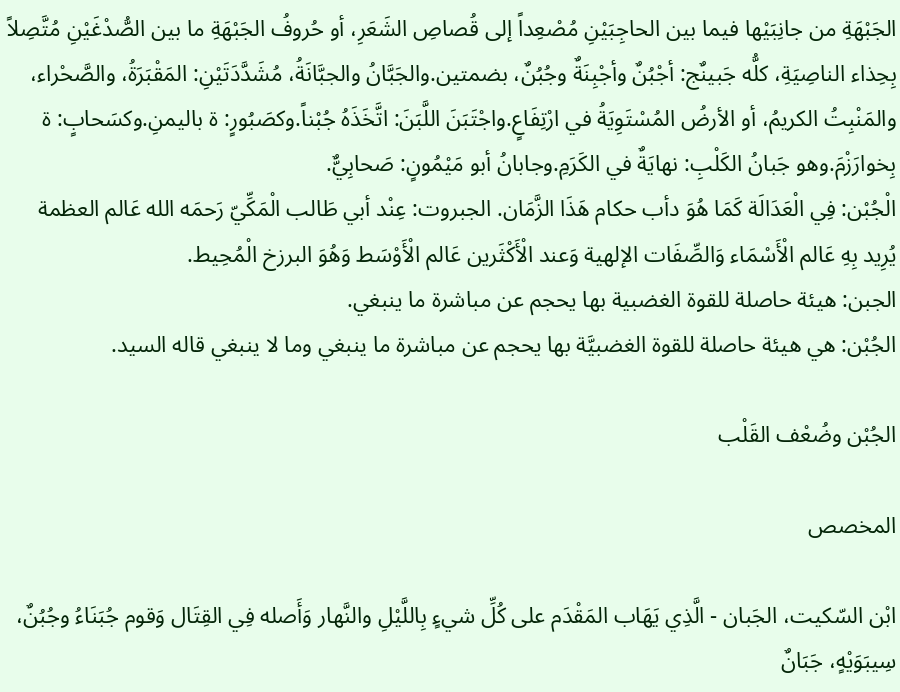الجَبْهَةِ من جانِبَيْها فيما بين الحاجِبَيْنِ مُصْعِداً إلى قُصاصِ الشَعَرِ، أو حُروفُ الجَبْهَةِ ما بين الصُّدْغَيْنِ مُتَّصِلاً بِحِذاء الناصِيَةِ، كلُّه جَبينٌج: أجْبُنٌ وأجْبِنَةٌ وجُبُنٌ، بضمتين.والجَبَّانُ والجبَّانَةُ، مُشَدَّدَتَيْنِ: المَقْبَرَةُ، والصَّحْراء، والمَنْبِتُ الكريمُ، أو الأرضُ المُسْتَوِيَةُ في ارْتِفَاعٍ.واجْتَبَنَ اللَّبَنَ: اتَّخَذَهُ جُبْناً.وكصَبُورٍ: ة باليمنِ.وكسَحابٍ: ة بِخوارَزْمَ.وهو جَبانُ الكَلْبِ: نهايَةٌ في الكَرَمِ.وجابانُ أبو مَيْمُونٍ: صَحابِيٌّ.
الْجُبْن: فِي الْعَدَالَة كَمَا هُوَ دأب حكام هَذَا الزَّمَان. الجبروت: عِنْد أبي طَالب الْمَكِّيّ رَحمَه الله عَالم العظمة يُرِيد بِهِ عَالم الْأَسْمَاء وَالصِّفَات الإلهية وَعند الْأَكْثَرين عَالم الْأَوْسَط وَهُوَ البرزخ الْمُحِيط.
الجبن: هيئة حاصلة للقوة الغضبية بها يحجم عن مباشرة ما ينبغي.
الجُبْن: هي هيئة حاصلة للقوة الغضبيَّة بها يحجم عن مباشرة ما ينبغي وما لا ينبغي قاله السيد.

الجُبْن وضُعْف القَلْب

المخصص

ابْن السّكيت، الجَبان - الَّذِي يَهَاب المَقْدَم على كُلِّ شيءٍ بِاللَّيْلِ والنَّهار وَأَصله فِي القِتَال وَقوم جُبَنَاءُ وجُبُنٌ، سِيبَوَيْهٍ، جَبَانٌ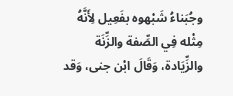وجُبَناءُ شَبْهوه بفَعِيل لِأَنَّهُ مِثْله فِي الصِّفة والزِّنَة والزِّيَادة، وَقَالَ ابْن جنى، وَقد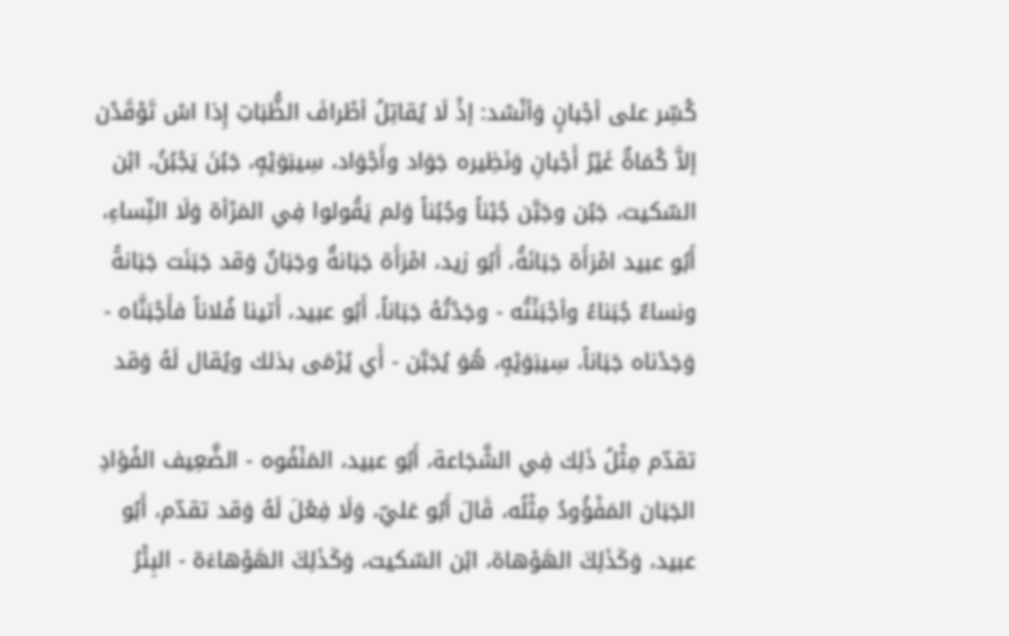كُسِّر على أجْبانٍ وَأنْشد: إذْ لَا يُقاتِلُ أطْرافَ الظُّبَاتِ إِذا اسْ تَوْقَدْن إلاَّ كُمَاةٌ غَيْرُ أَجْبانِ وَنَظِيره جَوَاد وأَجْوَاد، سِيبَوَيْهٍ، جَبُنَ يَجْبُنُ، ابْن السّكيت، جَبُن وجَبَّن جُبْناً وجُبُناً وَلم يَقُولوا فِي المَرْأة وَلَا النِّساءِ، أَبُو عبيد امْرَأَة جَبَانَةُ، أَبُو زيد، امْرَأَة جَبَانةٌ وجَبَانٌ وَقد جَبَنَت جَبَانةً ونساءٌ جُبَناءُ وأجْبَنْتُه - وجَدْتُهُ جَبَاناً، أَبُو عبيد، أَتينا فُلاناً فأَجْبَنَّاه - وَجَدْناه جَبَاناً، سِيبَوَيْهٍ، هُوَ يُجَبَّن - أَي يُرْمَى بذلك ويُقال لَهُ وَقد

تقدّم مِثْلُ ذَلِك فِي الشَّجَاعة، أَبُو عبيد، المَنْفُوه - الضَّعِيف الفُؤادِ الجَبَان المَفْؤُودُ مِثْلُه، قَالَ أَبُو عَليّ، وَلَا فِعْلَ لَهُ وَقد تقدّم، أَبُو عبيد، وَكَذَلِكَ الهَوْهاة، ابْن السّكيت، وَكَذَلِكَ الهَوْهاءَة - البِئْرُ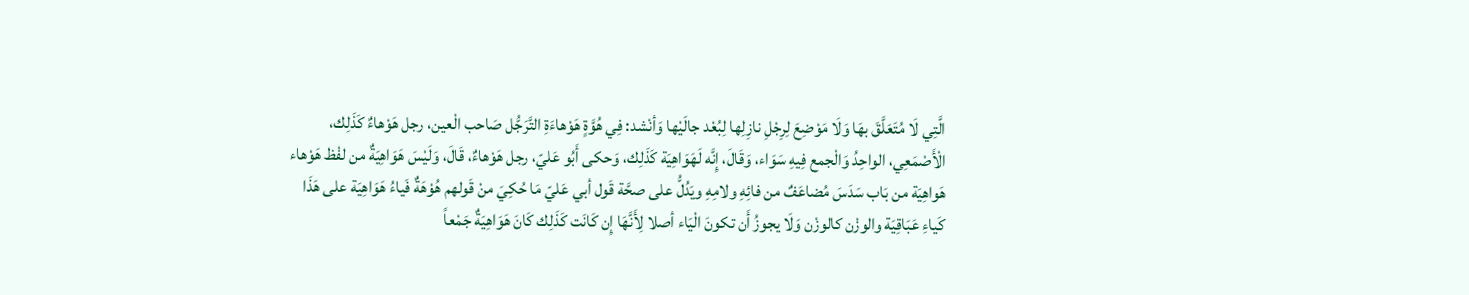الَّتِي لَا مُتَعَلَّقَ بهَا وَلَا مَوْضِعَ لِرِجْلِ نازِلِها لِبُعْد جالَيْها وَأنْشد: فِي هُوَّةٍ هَوْهاءَةِ التَّرَجُّل صَاحب الْعين، رجل هَوْهاءٌ كَذَلِك، الْأَصْمَعِي، الواحِدُ وَالْجمع فِيهِ سَوَاء، وَقَالَ، إِنَّه لَهَوَاهِيَة كَذَلِك، وَحكى أَبُو عَليّ، رجل هَوْهاءٌ، قَالَ، وَلَيْسَ هَوَاهِيَةٌ من لفْظ هَوْهاء هَواهِيَة من بَاب سَدَسَ مُضاعَفٌ من فائِهِ ولامِهِ ويَدُلُّ على صحَّة قَول أبي عَليّ مَا حُكِيَ منْ قَولهم هُوْهَةٌ فَياءُ هَوَاهِيَة على هَذَا كَياءِ عَبَاقِيَة والوزْن كالوزْن وَلَا يجوزُ أَن تكونَ الْيَاء أصلا لِأَنَّهَا إِن كَانَت كَذَلِك كَانَ هَوَاهِيَةٌ جَمْعاً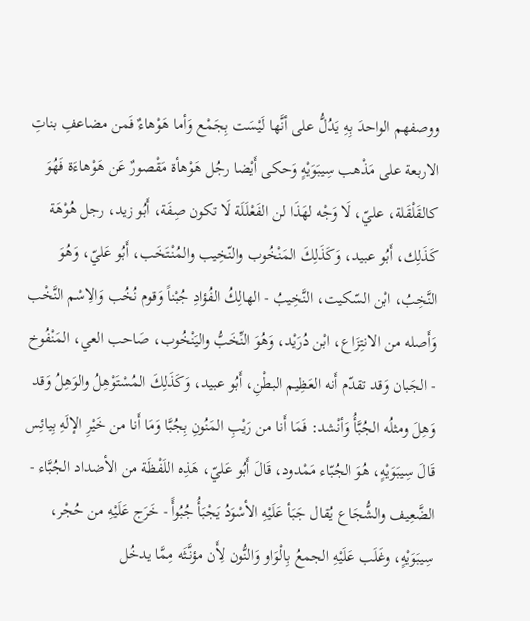ووصفهم الواحدَ بِهِ يَدُلُّ على أنَّها لَيْسَت بِجَمْع وَأما هَوْهاءٌ فَمن مضاعفِ بناتِ الاربعة على مَذْهب سِيبَوَيْهٍ وَحكى أَيْضا رجُل هَوْهأة مَقْصورٌ عَن هَوْهاءَة فَهُوَ كالقَلْقَلة، عليّ، لَا وَجْه لهَذَا لن الفَعْلَلَة لَا تكون صِفَة، أَبُو زيد، رجل هُوْهَة كَذَلِك، أَبُو عبيد، وَكَذَلِكَ المَنْخُوب والنّخِيب والمُنْتَخَب، أَبُو عَليّ، وَهُوَ النَّخِبُ، ابْن السّكيت، النَّخِيبُ - الهالِكُ الفُؤادِ جُبْناً وَقوم نُخُب وَالِاسْم النَّخْب وَأَصله من الانتِزَاع، ابْن دُرَيْد، وَهُوَ النِّخَبُّ واليَنْخُوب، صَاحب العي، المَنْفُوخ - الجَبان وَقد تقدّم أَنه العَظِيم البطْنِ، أَبُو عبيد، وَكَذَلِكَ المُسْتَوْهِلُ والوَهِلُ وَقد وَهِلَ ومثلُه الجُبَّأُ وَأنْشد: فَمَا أَنا من رَيْبِ المَنُونِ بِجُبَّا وَمَا أَنا من خَيْرِ الإلَهِ بِيائِس قَالَ سِيبَوَيْهٍ، هُوَ الجُبّاء مَمْدود، قَالَ أَبُو عَليّ، هَذِه اللَفْظَة من الأضداد الجُبَّاء - الضَّعِيف والشُّجَاع يُقال جَبَأ عَلَيْهِ الأسْوَدُ يَجْبَأُ جُبُوأً - خَرَج عَلَيْهِ من حُجْر، سِيبَوَيْهٍ، وغَلَب عَلَيْهِ الجمعُ بِالْوَاو وَالنُّون لِأَن مؤنَّثَه مِمَّا يدخُل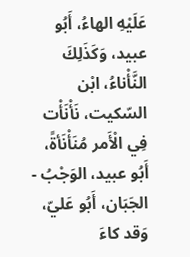عَلَيْهِ الهاءُ، أَبُو عبيد، وَكَذَلِكَ النَّأْناءُ، ابْن السّكيت، نَأْنَأْت فِي الْأَمر مُنَأْنَأةً، أَبُو عبيد، الوَجْبُ - الجَبَان، أَبُو عَليّ، وَقد كاءَ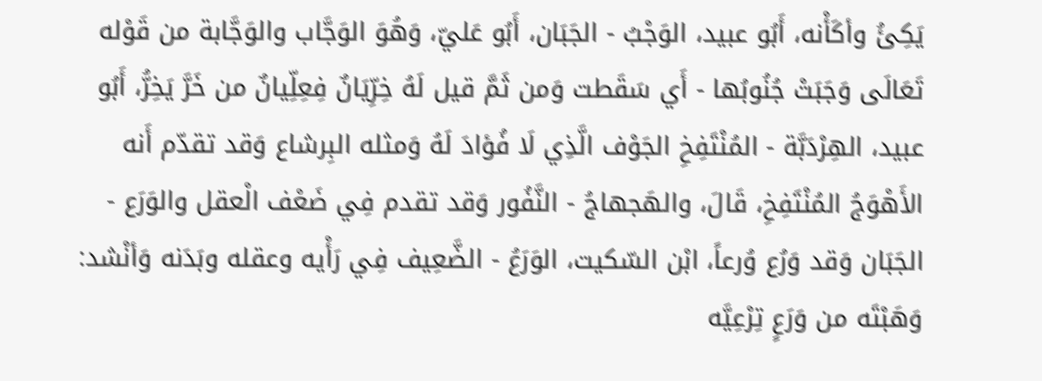يَكِئُ وأكَأْنه، أَبُو عبيد، الوَجْبُ - الجَبَان، أَبُو عَليّ، وَهُوَ الوَجَّاب والوَجَّابة من قَوْله تَعَالَى وَجَبَتْ جُنُوبُها - أَي سَقَطت وَمن ثَمَّ قيل لَهُ خِرِّيَانٌ فِعِلِّيانٌ من خَرَّ يَخِرُّ، أَبُو عبيد، الهِرْدَبَّة - المُنْتَفِخِ الجَوْف الَّذِي لَا فُؤادَ لَهُ وَمثله البِرشاع وَقد تقدّم أَنه الأَهْوَجُ المُنْتَفِخِ، قَالَ، والهَجهاجُ - النَّفُور وَقد تقدم فِي ضَعْف الْعقل والوَرَع - الجَبَان وَقد وَرُع وُرعاً، ابْن السّكيت، الوَرَعُ - الضَّعِيف فِي رَأْيه وعقله وبَدَنه وَأنْشد: وَهَبْتَه من وَرَعٍ تِرْعِيَّه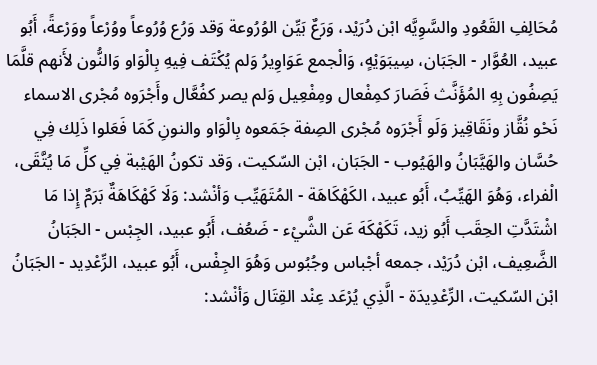مُحَالِفِ القَعُودِ والسَّوِيَّه ابْن دُرَيْد، وَرَعٌ بَيِّن الوُرُوعة وَقد وَرُع وُرُوعاً ووُرْعاً ووَرْعةً، أَبُو عبيد، العُوَّار - الجَبَان، سِيبَوَيْهٍ، وَالْجمع عَوَاوِيرُ وَلم يُكْتَف فِيهِ بِالْوَاو وَالنُّون لأَنهم قلَّمَا يَصِفُون بِهِ المُؤَنَّث فَصَارَ كمِفْعال ومِفْعِيل وَلم يصر كفُعَّال وأَجْرَوه مُجْرى الاسماء نَحْو نُقَّاز ونَقَاقِيز وَلَو أَجْرَوه مُجْرى الصِفة جَمَعوه بِالْوَاو والنونِ كَمَا فَعَلوا ذَلِك فِي حُسَّان والهَيَّبَانُ والهَيُوب - الجَبَان، ابْن السّكيت، وَقد تكونُ الهَيْبة فِي كلِّ مَا يُتَّقَى، الْفراء، وَهُوَ الهَيِّبُ، أَبُو عبيد، الكَهْكَاهَة - المُتَهَيِّب وَأنْشد: وَلَا كَهْكَاهَةٌ بَرَمٌ إِذا مَا اشْتَدَّتِ الحِقَب أَبُو زيد، تَكَهْكَهَ عَن الشَّيْء - ضَعُف، أَبُو عبيد، الجِبْس - الجَبَانُ الضَّعِيف، ابْن دُرَيْد، جمعه أجْباس وجُبُوس وَهُوَ الجِفْس، أَبُو عبيد، الرِّعْدِيد - الجَبَانُ ابْن السّكيت، الرِّعْدِيدَة - الَّذِي يُرْعَد عِنْد القِتَال وَأنْشد: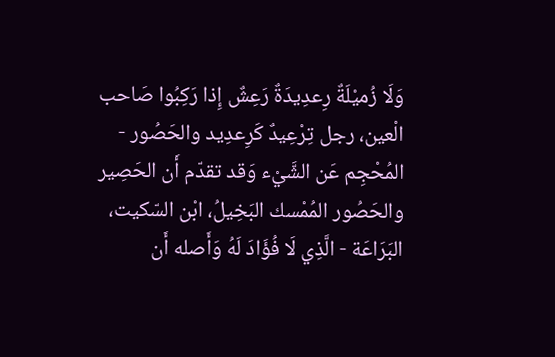وَلَا زُميْلَةٌ رِعدِيدَةٌ رَعِشٌ إِذا رَكِبُوا صَاحب الْعين، رجل تِرْعِيدٌ كَرِعدِيد والحَصُور - المُحْجِم عَن الشَّيْء وَقد تقدّم أَن الحَصِير والحَصُور المُمْسك البَخِيلُ، ابْن السّكيت، البَرَاعَة - الَّذِي لَا فُؤَادَ لَهُ وَأَصله أَن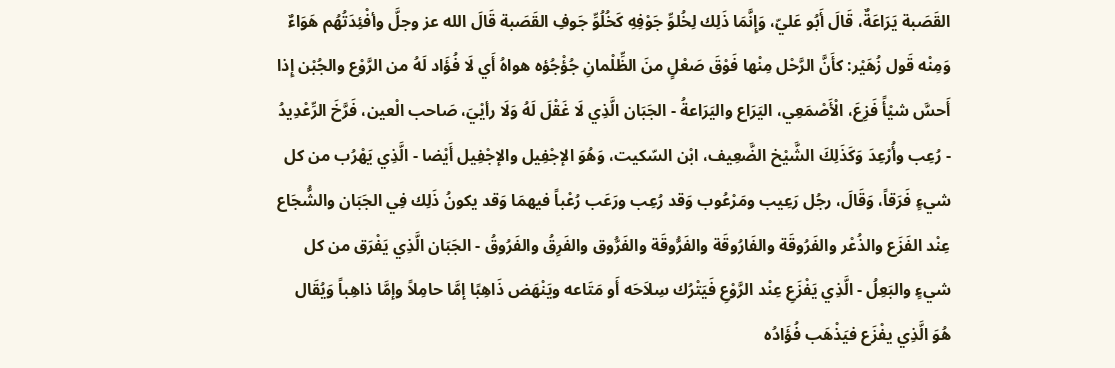القَصَبة يَرَاعَةٌ، قَالَ أَبُو عَليّ، وَإِنَّمَا ذَلِك لِخُلوِّ جَوْفِهِ كَخُلُوِّ جَوفِ القَصَبة قَالَ الله عز وجلَّ وأفْئِدَتُهُم هَوَاءٌ وَمِنْه قَول زُهَيْر: كأَنَّ الرَّحْل مِنْها فَوْقَ صَعْلٍ منَ الظِّلْمانِ جُؤْجُؤه هواهُ أَي لَا فُؤَاد لَهُ من الرَّوْع والجُبْن إِذا أَحسَّ شيْأً فَزِعَ، الْأَصْمَعِي، اليَرَاع واليَرَاعةُ - الجَبَان الَّذِي لَا غَقْلَ لَهُ وَلَا رأيْيَ، صَاحب الْعين، فَرَّخَ الرِّعْدِيدُ - رُعِب وأُرْعِدَ وَكَذَلِكَ الشَّيْخ الضَّعِيف، ابْن السّكيت، وَهُوَ الإجْفِيل والإجْفِيل أَيْضا - الَّذِي يَهْرُب من كل شيءٍ فَرَقاً، وَقَالَ، رجُل رَعِيب ومَرْعُوب وَقد رُعِب ورَعَب رُعْباً فيهمَا وَقد يكونُ ذَلِك فِي الجَبَان والشُّجَاع عِنْد الفَزَع والذُعْر والفَرُوقَة والفَارُوقَة والفَرُّوقَة والفَرُّوق والفَرِقُ والفَرُوقُ - الجَبَان الَّذِي يَفْرَق من كل شيءٍ والبَعِلُ - الَّذِي يَفْزَعِ عِنْد الرَّوْعِ فَيَتْرُك سِلاَحَه أَو مَتَاعه ويَنْهَض ذَاهِبًا إمَّا حامِلاً وإمَّا ذاهِباً وَيُقَال هُوَ الَّذِي يفْزَع فيَذْهَب فُؤَادُه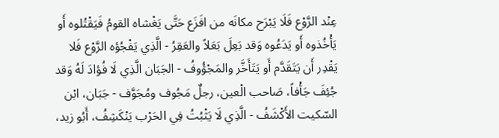عِنْد الرَّوْع فَلَا يَبْرَح مكانَه من افَزَع حَتَّى يَغْشاه القومُ فَيَقْتُلوه أَو يَأْخُذوه أَو يَدَعُوه وَقد بَعِلَ بَعَلاً والعَقِرُ - الَّذِي يَفْجُؤه الرَّوْع فَلا يَقْدِر أَن يَتَقَدَّم أَو يَتَأَخَّر والمَجْؤُوفُ - الجَبَان الَّذِي لَا فُؤادَ لَهُ وَقد جُئِفَ جَأْفاً، صَاحب الْعين، رجلٌ مَجُوف ومُجَوَّف - جَبَان، ابْن السّكيت الأَكْشَفُ - الَّذِي لَا يَثْبُتُ فِي الحَرْب يَنْكَشِفُ، أَبُو زيد،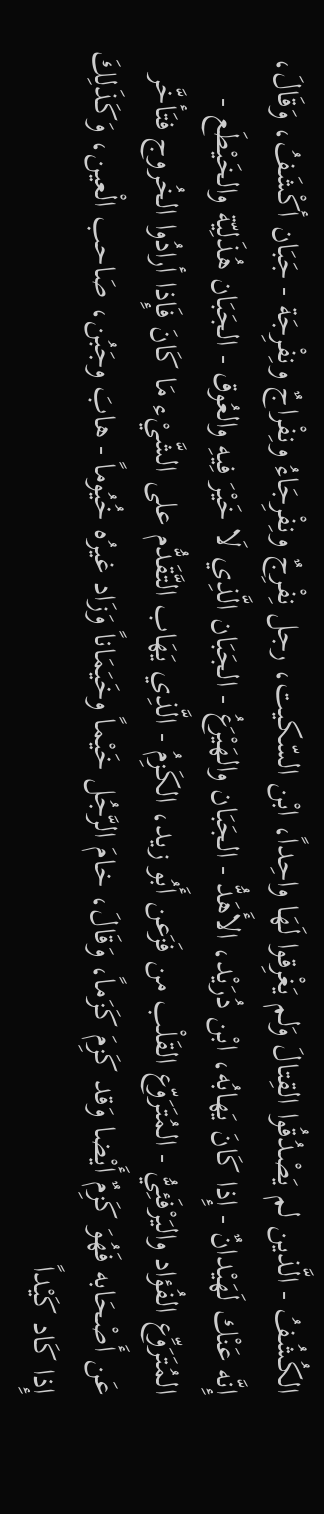الكُشُفُ - الَّذين لم يَصْدُقُوا القِتالَ وَلم يَغْرِقوا لَهَا واحِداً، ابْن السّكيت، رجل نِفْرِجٌ ونِفْرِجَاءُ ونِفْراجٌ ونِفْرِجَة - جَبَان أكْشَفُ، وَقَالَ، إِنَّه عَنْك لَهَيْدانٌ - إِذا كَانَ يَهابُه، ابْن دُرَيْد، الأَهَدُّ - الجَبَان والهَيْرَعُ - الجَبَان الَّذِي لَا خَيْرَ فِيهِ والعُوق - الجَبَان هُذَلِيّة والخَيْطَع - المُتَرَوِّع الفُؤاد واليَرْفَئِيُّ - المُتَرَوّع القَلْب من فَزَعن أَبُو زيد، الكَزِمُ - الَّذِي يَهَاب التَّقَدُّم على الشَّيْء مَا كَانَ فَإِذا أرادُوا الخُروج فتَأخَّر عَن أَصْحَابه فَهُوَ كَزِمٌ أَيْضا وَقد كَزِمَ كَزَماً، وَقَالَ، خامَ الرَّجُل خَيْماً وخَيَمَاناً وَزَاد غيرُه خُيُوماً - هابَ وجَبُن، صَاحب الْعين، وَكَذَلِكَ إِذا كَاد كَيْداً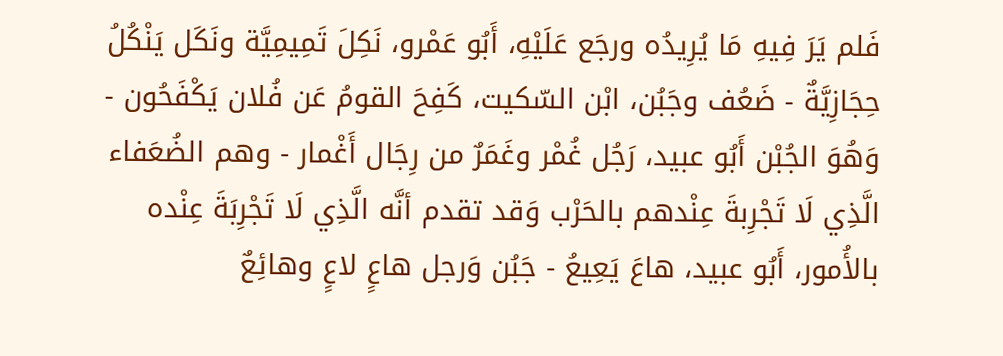فَلم يَرَ فِيهِ مَا يُرِيدُه ورجَع عَلَيْهِ، أَبُو عَمْرو، نَكِلَ تَمِيمِيَّة ونَكَل يَنْكُلُ حِجَازِيَّةٌ - ضَعُف وجَبُن، ابْن السّكيت، كَفِحَ القومُ عَن فُلان يَكْفَحُون - وَهُوَ الجُبْن أَبُو عبيد، رَجُل غُمْر وغَمَرٌ من رِجَال أَغْمار - وهم الضُعَفاء الَّذِي لَا تَجْرِبةَ عِنْدهم بالحَرْب وَقد تقدم أنَّه الَّذِي لَا تَجْرِبَةَ عِنْده بالأُمور، أَبُو عبيد، هاعَ يَعِيعُ - جَبُن وَرجل هاعٍ لاعٍ وهائِعٌ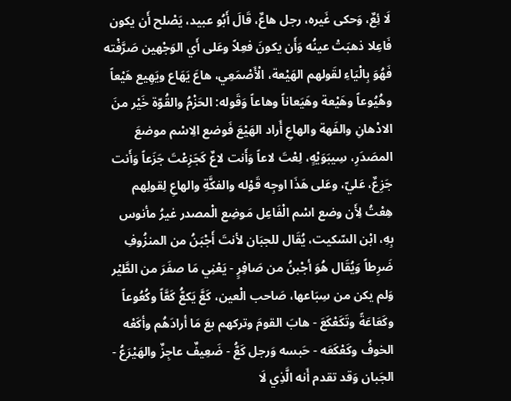لَا ئِعٌ، وَحكى غَيره، رجل هاعٌ، قَالَ أَبُو عبيد، يَصْلح أَن يكون فَاعِلا ذهبَتْ عينُه وَأَن يكونَ فعِلاً وعَلى أَي الوَجْهين صَرَّفْته فَهُوَ بِالْيَاءِ لقَولهم الهَيْعة، الْأَصْمَعِي، هاعَ يَهَاع ويَهِيع هَيْعاً وهُيُوعاً وهَيْعة وهَيَعاناً وهاعاً وَقَوله: الحَزْمُ والقُوّة خَيْر منَ الادْهانِ والفَهة والهاعِ أَراد الهَيْعَ فَوضع الِاسْم موضعَ المصَدَرِ، سِيبَوَيْهٍ، لِعْتَ لاعاً وَأَنت لاعٌ كَجَزِعْتَ جَزَعاً وَأَنت جَزِعٌ، عَليّ، وعَلى هَذَا اوجِه قَوْله والفكَّةِ والهاعِ لِقولِهم هِعْتُ لِأَن وضع اسْم الْفَاعِل مَوضِع الْمصدر غيرُ مأنوس بِهِ، ابْن السّكيت، يُقَال للجبَان لأنتَ أَجْبَنُ من المنزُوفِ ضَرِطاً وَيُقَال هُوَ أجْبنُ من صَافِرٍ - يَعْنِي مَا صفَرَ من الطَّيْر وَلم يكن من سِبَاعها، صَاحب الْعين، كَعَّ يَكعُّ كَعَّاً وكُعُوعاً وكَعَاعَةً وتَكَعْكَعَ - هابَ القومَ وتركهم بعَ مَا أرادَهُم وأكَعْه الخوفُ وكَعْكَعَه - حَبسه وَرجل كَعُّ - ضَعِيفٌ عاجِزٌ والهَيْرَعُ - الجَبان وَقد تقدم أَنه الَّذِي لَا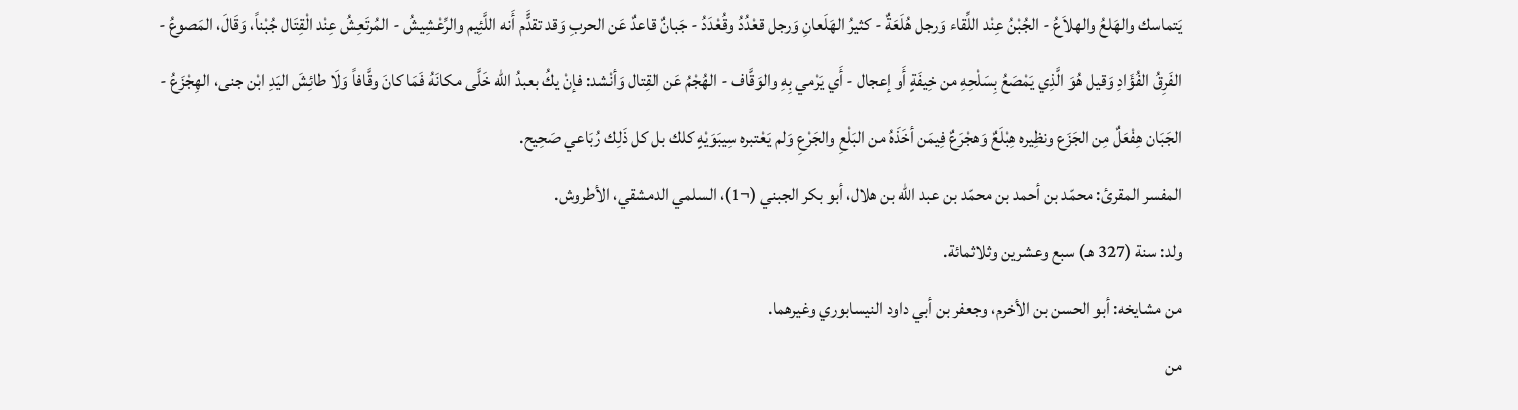يَتماسك والهَلعُ والهلاَعُ - الجُبْنُ عِنْد اللِّقاء وَرجل هُلَعَةٌ - كثيرُ الهَلَعانِ وَرجل قعْدُدُ وقُعْدَدُ - جَبانٌ قاعدٌ عَن الحربِ وَقد تقدًَّم أَنه اللَّئِيم والرِّعْشِيشُ - المُرتَعِشُ عِنْد الْقِتَال جُبْناً، وَقَالَ، المَصوعُ - الفَرِقُ الفُؤَادِ وَقيل هُوَ الَّذِي يَمْصَعُ بِسَلْحِهِ من خِيفَةٍ أَو إعجال - أَي يَرْمي بِهِ والوَقَّاف - الهُجْمُ عَن القِتال وَأنْشد: فإنْ يكُ بعبدُ الله خَلَّى مكانَهُ فَمَا كانَ وقَّافاً وَلَا طائِشَ اليَدِ ابْن جنى، الهِجْزَعُ - الجَبَان هِفْعَلٌ مِن الجَزَع ونظِيره هِبْلَعٌ وَهجْرَعٌ فِيمَن أخَذَهُ من البَلْعِ والجَرْعِ وَلم يَعْتبره سِيبَوَيْهٍ كلك بل كل ذَلِك رُبَاعي صَحِيح.
المفسر المقرئ: محمّد بن أحمد بن محمّد بن عبد الله بن هلال، أبو بكر الجبني (¬1)، السلمي الدمشقي، الأطروش.
ولد: سنة (327 هـ) سبع وعشرين وثلاثمائة.
من مشايخه: أبو الحسن بن الأخرم، وجعفر بن أبي داود النيسابوري وغيرهما.
من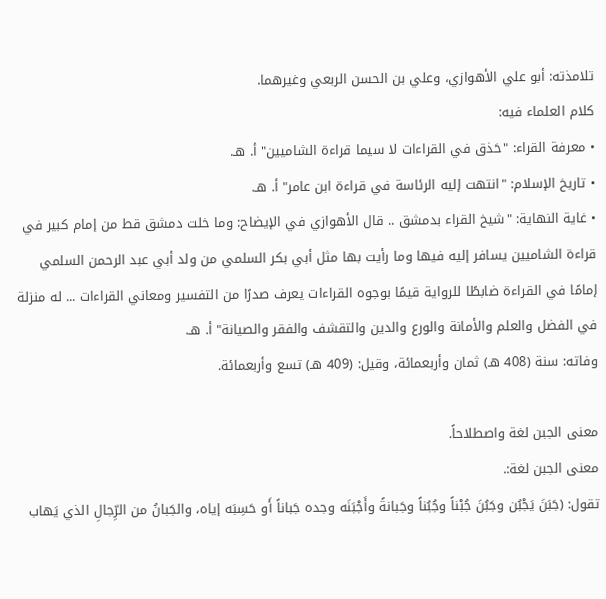تلامذته: أبو علي الأهوازي، وعلي بن الحسن الربعي وغيرهما.
كلام العلماء فيه:
• معرفة القراء: "حَذق في القراءات لا سيما قراءة الشاميين" أ. هـ.
• تاريخ الإسلام: "انتهت إليه الرئاسة في قراءة ابن عامر" أ. هـ.
• غاية النهاية: "شيخ القراء بدمشق .. قال الأهوازي في الإيضاح: وما خلت دمشق قط من إمام كبير في قراءة الشاميين يسافر إليه فيها وما رأيت بها مثل أبي بكر السلمي من ولد أبي عبد الرحمن السلمي إمامًا في القراءة ضابطًا للرواية قيمًا بوجوه القراءات يعرف صدرًا من التفسير ومعاني القراءات ... له منزلة في الفضل والعلم والأمانة والورع والدين والتقشف والفقر والصيانة" أ. هـ.
وفاته: سنة (408 هـ) ثمان وأربعمائة، وقيل: (409 هـ) تسع وأربعمائة.

معنى الجبن لغة واصطلاحاً.
معنى الجبن لغة:.
تقول: (جَبَنَ يَجْبُن وجَبُنَ جُبْناً وجُبُناً وجَبانةً وأَجْبَنَه وجده جَباناً أَو حَسِبَه إياه، والجَبانُ من الرِّجالِ الذي يَهاب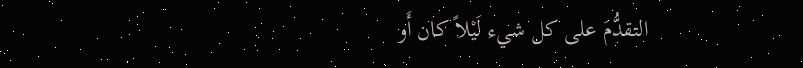التقدُّمَ على كل شيء لَيْلاً كان أَو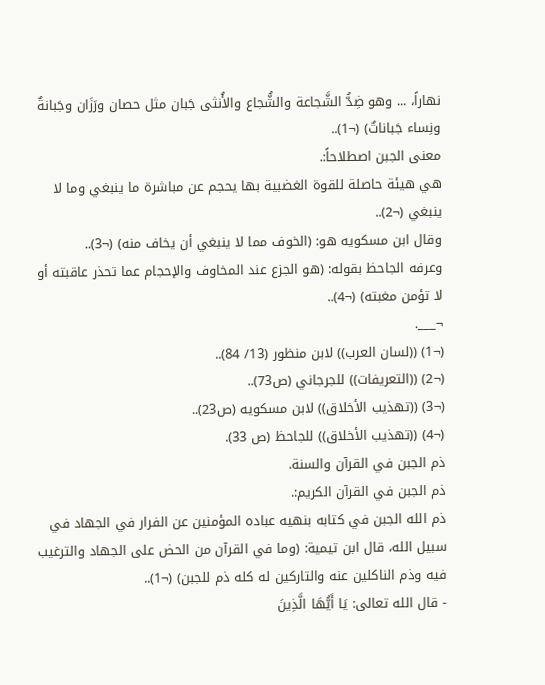نهاراً، ... وهو ضِدُّ الشَّجاعة والشُّجاع والأُنثى جَبان مثل حصان ورَزَان وجَبانةٌ ونِساء جَباناتٌ) (¬1)..
معنى الجبن اصطلاحاً:.
هي هيئة حاصلة للقوة الغضبية بها يحجم عن مباشرة ما ينبغي وما لا ينبغي (¬2)..
وقال ابن مسكويه هو: (الخوف مما لا ينبغي أن يخاف منه) (¬3)..
وعرفه الجاحظ بقوله: (هو الجزع عند المخاوف والإحجام عما تحذر عاقبته أو لا تؤمن مغبته) (¬4)..
¬___.
(¬1) ((لسان العرب)) لابن منظور (13/ 84)..
(¬2) ((التعريفات)) للجرجاني (ص73)..
(¬3) ((تهذيب الأخلاق)) لابن مسكويه (ص23)..
(¬4) ((تهذيب الأخلاق)) للجاحظ (ص 33).
ذم الجبن في القرآن والسنة.
ذم الجبن في القرآن الكريم:.
ذم الله الجبن في كتابه بنهيه عباده المؤمنين عن الفرار في الجهاد في سبيل الله، قال ابن تيمية: (وما في القرآن من الحض على الجهاد والترغيب فيه وذم الناكلين عنه والتاركين له كله ذم للجبن) (¬1)..
- قال الله تعالى: يَا أَيُّهَا الَّذِينَ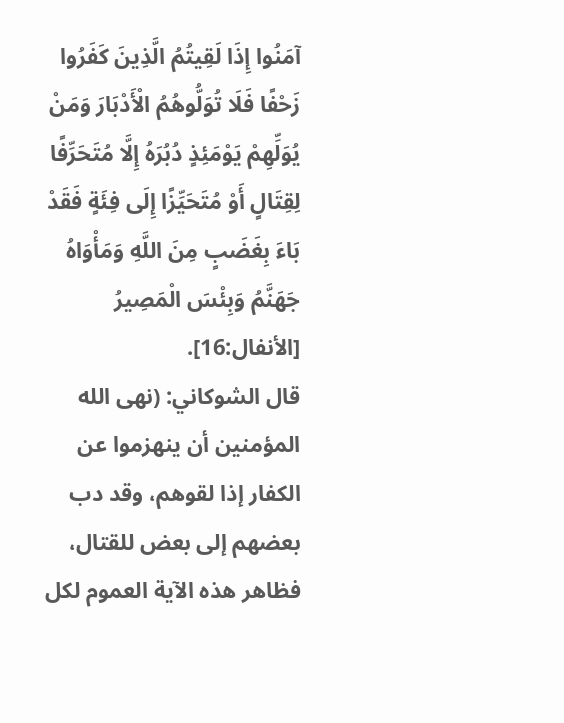آمَنُوا إِذَا لَقِيتُمُ الَّذِينَ كَفَرُوا زَحْفًا فَلَا تُوَلُّوهُمُ الْأَدْبَارَ وَمَنْ يُوَلِّهِمْ يَوْمَئِذٍ دُبُرَهُ إِلَّا مُتَحَرِّفًا لِقِتَالٍ أَوْ مُتَحَيِّزًا إِلَى فِئَةٍ فَقَدْ بَاءَ بِغَضَبٍ مِنَ اللَّهِ وَمَأْوَاهُ جَهَنَّمُ وَبِئْسَ الْمَصِيرُ [الأنفال:16].
قال الشوكاني: (نهى الله المؤمنين أن ينهزموا عن الكفار إذا لقوهم، وقد دب بعضهم إلى بعض للقتال، فظاهر هذه الآية العموم لكل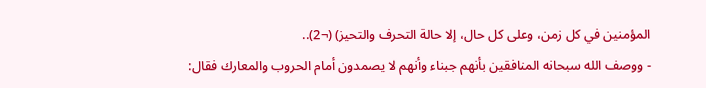المؤمنين في كل زمن، وعلى كل حال، إلا حالة التحرف والتحيز) (¬2)..
- ووصف الله سبحانه المنافقين بأنهم جبناء وأنهم لا يصمدون أمام الحروب والمعارك فقال: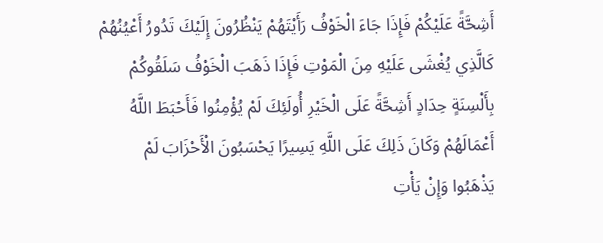أَشِحَّةً عَلَيْكُمْ فَإِذَا جَاءَ الْخَوْفُ رَأَيْتَهُمْ يَنْظُرُونَ إِلَيْكَ تَدُورُ أَعْيُنُهُمْ كَالَّذِي يُغْشَى عَلَيْهِ مِنَ الْمَوْتِ فَإِذَا ذَهَبَ الْخَوْفُ سَلَقُوكُمْ بِأَلْسِنَةٍ حِدَادٍ أَشِحَّةً عَلَى الْخَيْرِ أُولَئِكَ لَمْ يُؤْمِنُوا فَأَحْبَطَ اللَّهُ أَعْمَالَهُمْ وَكَانَ ذَلِكَ عَلَى اللَّهِ يَسِيرًا يَحْسَبُونَ الْأَحْزَابَ لَمْ يَذْهَبُوا وَإِنْ يَأْتِ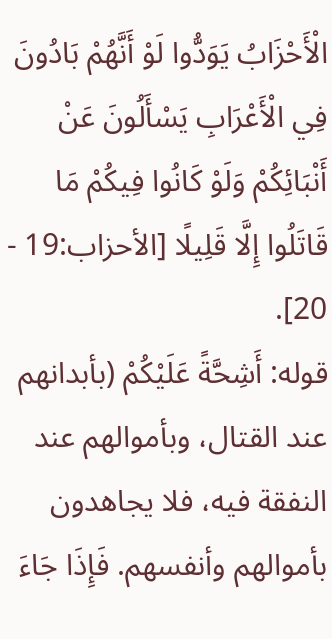الْأَحْزَابُ يَوَدُّوا لَوْ أَنَّهُمْ بَادُونَ فِي الْأَعْرَابِ يَسْأَلُونَ عَنْ أَنْبَائِكُمْ وَلَوْ كَانُوا فِيكُمْ مَا قَاتَلُوا إِلَّا قَلِيلًا [الأحزاب:19 - 20].
قوله: أَشِحَّةً عَلَيْكُمْ (بأبدانهم عند القتال، وبأموالهم عند النفقة فيه، فلا يجاهدون بأموالهم وأنفسهم. فَإِذَا جَاءَ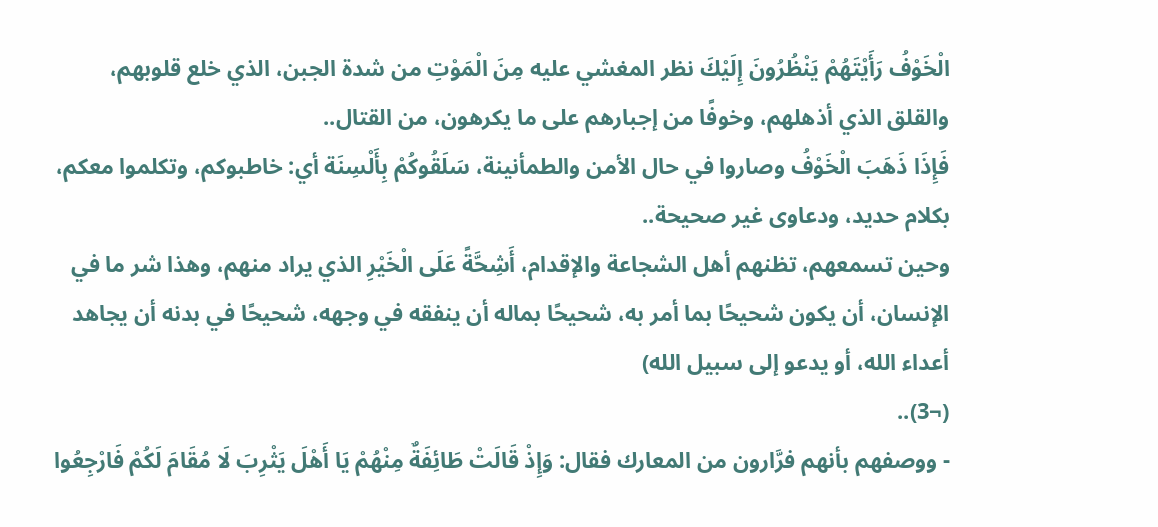الْخَوْفُ رَأَيْتَهُمْ يَنْظُرُونَ إِلَيْكَ نظر المغشي عليه مِنَ الْمَوْتِ من شدة الجبن، الذي خلع قلوبهم، والقلق الذي أذهلهم، وخوفًا من إجبارهم على ما يكرهون، من القتال..
فَإِذَا ذَهَبَ الْخَوْفُ وصاروا في حال الأمن والطمأنينة، سَلَقُوكُمْ بِأَلْسِنَة أي: خاطبوكم، وتكلموا معكم، بكلام حديد، ودعاوى غير صحيحة..
وحين تسمعهم، تظنهم أهل الشجاعة والإقدام، أَشِحَّةً عَلَى الْخَيْرِ الذي يراد منهم، وهذا شر ما في الإنسان، أن يكون شحيحًا بما أمر به، شحيحًا بماله أن ينفقه في وجهه، شحيحًا في بدنه أن يجاهد أعداء الله، أو يدعو إلى سبيل الله)
(¬3)..
- ووصفهم بأنهم فرَّارون من المعارك فقال: وَإِذْ قَالَتْ طَائِفَةٌ مِنْهُمْ يَا أَهْلَ يَثْرِبَ لَا مُقَامَ لَكُمْ فَارْجِعُوا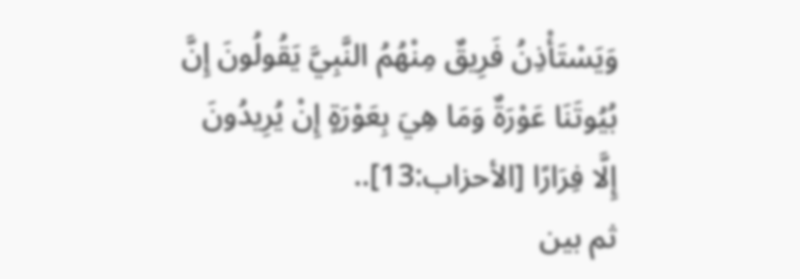وَيَسْتَأْذِنُ فَرِيقٌ مِنْهُمُ النَّبِيَّ يَقُولُونَ إِنَّ بُيُوتَنَا عَوْرَةٌ وَمَا هِيَ بِعَوْرَةٍ إِنْ يُرِيدُونَ إِلَّا فِرَارًا [الأحزاب:13]..
ثم بين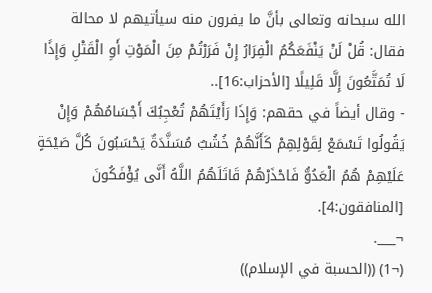الله سبحانه وتعالى بأنَّ ما يفرون منه سيأتيهم لا محالة فقال: قُلْ لَنْ يَنْفَعَكُمُ الْفِرَارُ إِنْ فَرَرْتُمْ مِنَ الْمَوْتِ أَوِ الْقَتْلِ وَإِذًا لَا تُمَتَّعُونَ إِلَّا قَلِيلًا [الأحزاب:16]..
- وقال أيضاً في حقهم: وَإِذَا رَأَيْتَهُمْ تُعْجِبُكَ أَجْسَامُهُمْ وَإِنْ يَقُولُوا تَسْمَعْ لِقَوْلِهِمْ كَأَنَّهُمْ خُشُبٌ مُسَنَّدَةٌ يَحْسَبُونَ كُلَّ صَيْحَةٍ عَلَيْهِمْ هُمُ الْعَدُوُّ فَاحْذَرْهُمْ قَاتَلَهُمُ اللَّهُ أَنَّى يُؤْفَكُونَ [المنافقون:4].
¬___.
(¬1) ((الحسبة في الإسلام))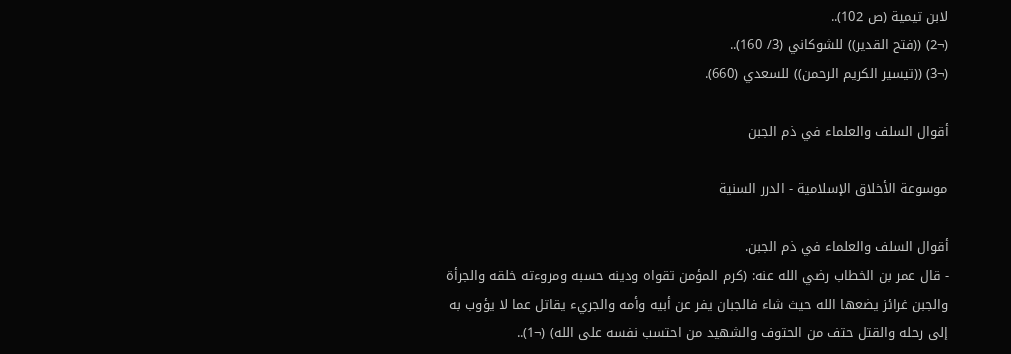لابن تيمية (ص 102)..
(¬2) ((فتح القدير)) للشوكاني (3/ 160)..
(¬3) ((تيسير الكريم الرحمن)) للسعدي (660).

أقوال السلف والعلماء في ذم الجبن

موسوعة الأخلاق الإسلامية - الدرر السنية

أقوال السلف والعلماء في ذم الجبن.
- قال عمر بن الخطاب رضي الله عنه: (كرم المؤمن تقواه ودينه حسبه ومروءته خلقه والجرأة والجبن غرائز يضعها الله حيث شاء فالجبان يفر عن أبيه وأمه والجريء يقاتل عما لا يؤوب به إلى رحله والقتل حتف من الحتوف والشهيد من احتسب نفسه على الله) (¬1)..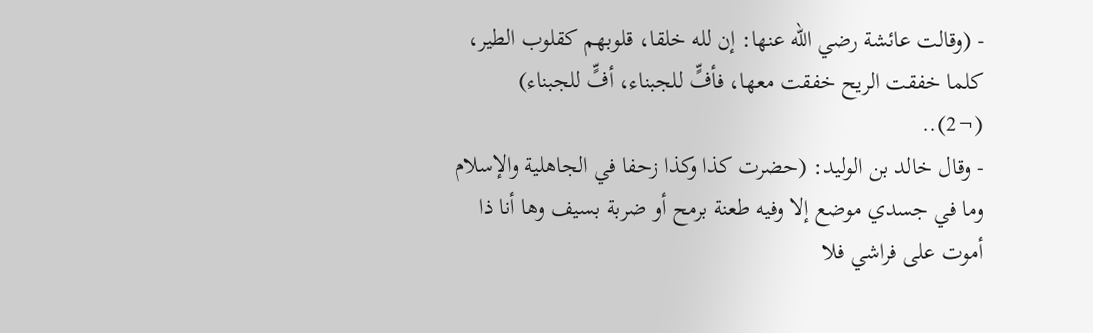- (وقالت عائشة رضي الله عنها: إن لله خلقا، قلوبهم كقلوب الطير، كلما خفقت الريح خفقت معها، فأفٍّ للجبناء، أفٍّ للجبناء) (¬2)..
- وقال خالد بن الوليد: (حضرت كذا وكذا زحفا في الجاهلية والإسلام وما في جسدي موضع إلا وفيه طعنة برمح أو ضربة بسيف وها أنا ذا أموت على فراشي فلا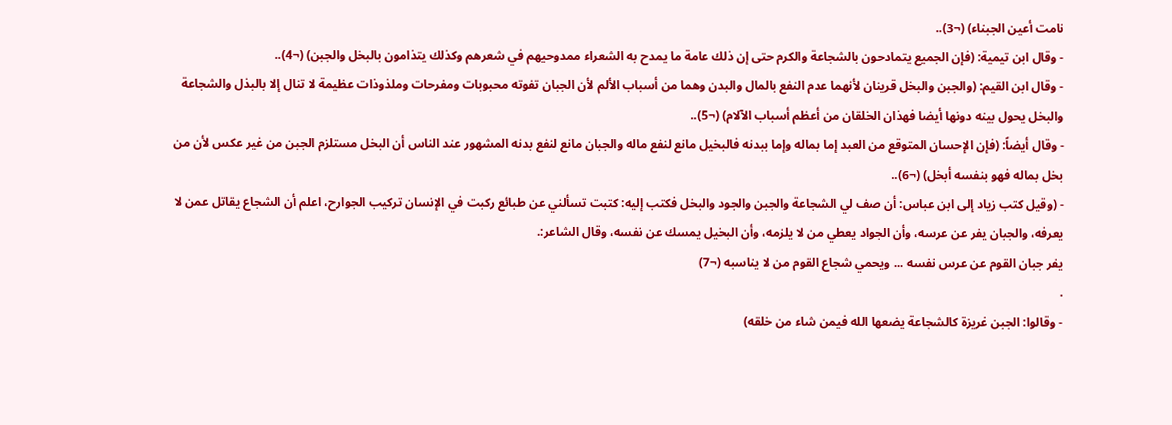نامت أعين الجبناء) (¬3)..
- وقال ابن تيمية: (فإن الجميع يتمادحون بالشجاعة والكرم حتى إن ذلك عامة ما يمدح به الشعراء ممدوحيهم في شعرهم وكذلك يتذامون بالبخل والجبن) (¬4)..
- وقال ابن القيم: (والجبن والبخل قرينان لأنهما عدم النفع بالمال والبدن وهما من أسباب الألم لأن الجبان تفوته محبوبات ومفرحات وملذوذات عظيمة لا تنال إلا بالبذل والشجاعة والبخل يحول بينه دونها أيضا فهذان الخلقان من أعظم أسباب الآلام) (¬5)..
- وقال أيضاً: (فإن الإحسان المتوقع من العبد إما بماله وإما ببدنه فالبخيل مانع لنفع ماله والجبان مانع لنفع بدنه المشهور عند الناس أن البخل مستلزم الجبن من غير عكس لأن من بخل بماله فهو بنفسه أبخل) (¬6)..
- (وقيل كتب زياد إلى ابن عباس: أن صف لي الشجاعة والجبن والجود والبخل فكتب إليه: كتبت تسألني عن طبائع ركبت في الإنسان تركيب الجوارح، اعلم أن الشجاع يقاتل عمن لا يعرفه، والجبان يفر عن عرسه، وأن الجواد يعطي من لا يلزمه، وأن البخيل يمسك عن نفسه، وقال الشاعر:.
يفر جبان القوم عن عرس نفسه ... ويحمي شجاع القوم من لا يناسبه (¬7)
.
- وقالوا: الجبن غريزة كالشجاعة يضعها الله فيمن شاء من خلقه)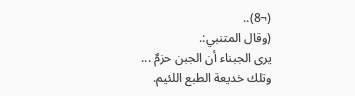(¬8)..
(وقال المتنبي:.
يرى الجبناء أن الجبن حزمٌ ... وتلك خديعة الطبع اللئيم.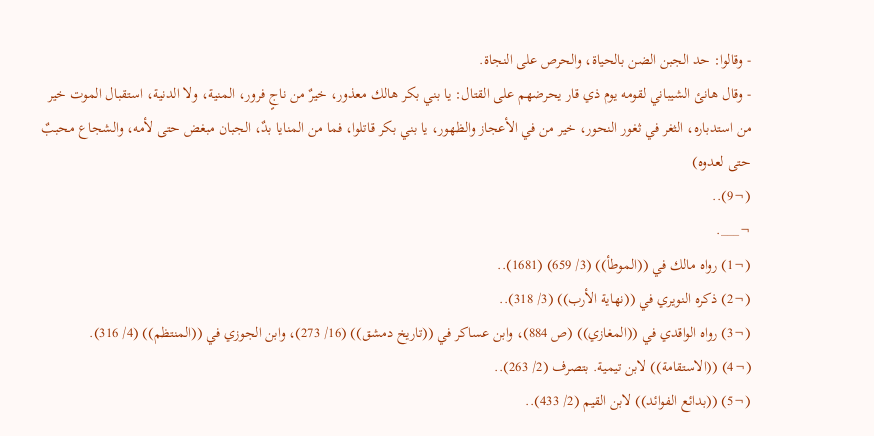- وقالوا: حد الجبن الضن بالحياة، والحرص على النجاة.
- وقال هانئ الشيباني لقومه يوم ذي قار يحرضهم على القتال: يا بني بكر هالك معذور، خيرٌ من ناجٍ فرور، المنية، ولا الدنية، استقبال الموت خير من استدباره، الثغر في ثغور النحور، خير من في الأعجاز والظهور، يا بني بكر قاتلوا، فما من المنايا بدٌ، الجبان مبغض حتى لأمه، والشجاع محببٌ حتى لعدوه)
(¬9)..
¬___.
(¬1) رواه مالك في ((الموطأ)) (3/ 659) (1681)..
(¬2) ذكره النويري في ((نهاية الأرب)) (3/ 318)..
(¬3) رواه الواقدي في ((المغازي)) (ص 884)، وابن عساكر في ((تاريخ دمشق)) (16/ 273)، وابن الجوزي في ((المنتظم)) (4/ 316).
(¬4) ((الاستقامة)) لابن تيمية. بتصرف (2/ 263)..
(¬5) ((بدائع الفوائد)) لابن القيم (2/ 433)..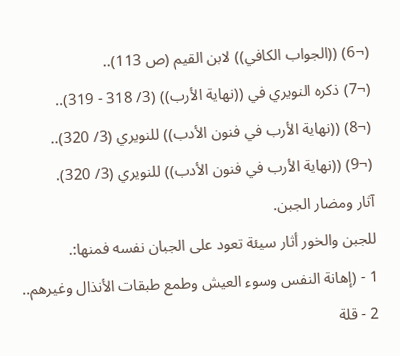(¬6) ((الجواب الكافي)) لابن القيم (ص 113)..
(¬7) ذكره النويري في ((نهاية الأرب)) (3/ 318 - 319)..
(¬8) ((نهاية الأرب في فنون الأدب)) للنويري (3/ 320)..
(¬9) ((نهاية الأرب في فنون الأدب)) للنويري (3/ 320).
آثار ومضار الجبن.
للجبن والخور أثار سيئة تعود على الجبان نفسه فمنها:.
1 - (إهانة النفس وسوء العيش وطمع طبقات الأنذال وغيرهم..
2 - قلة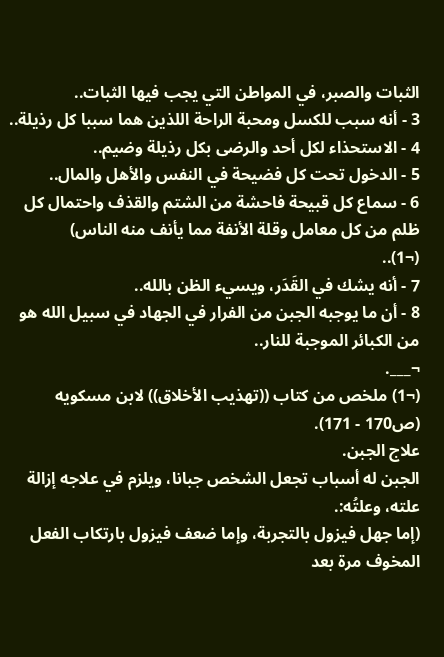الثبات والصبر، في المواطن التي يجب فيها الثبات..
3 - أنه سبب للكسل ومحبة الراحة اللذين هما سببا كل رذيلة..
4 - الاستحذاء لكل أحد والرضى بكل رذيلة وضيم..
5 - الدخول تحت كل فضيحة في النفس والأهل والمال..
6 - سماع كل قبيحة فاحشة من الشتم والقذف واحتمال كل ظلم من كل معامل وقلة الأنفة مما يأنف منه الناس)
(¬1)..
7 - أنه يشك في القَدَر، ويسيء الظن بالله..
8 - أن ما يوجبه الجبن من الفرار في الجهاد في سبيل الله هو من الكبائر الموجبة للنار..
¬___.
(¬1) ملخص من كتاب ((تهذيب الأخلاق)) لابن مسكويه (ص170 - 171).
علاج الجبن.
الجبن له أسباب تجعل الشخص جبانا، ويلزم في علاجه إزالة علته، وعلتُه:.
(إما جهل فيزول بالتجربة، وإما ضعف فيزول بارتكاب الفعل المخوف مرة بعد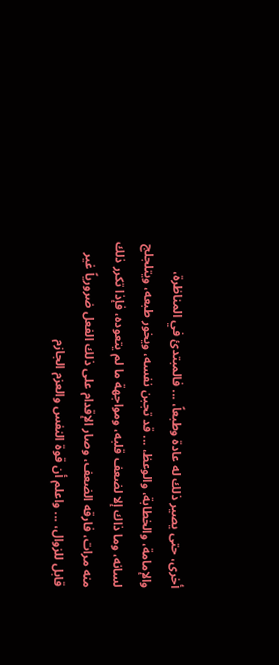أخرى، حتى يصير ذلك له عادة وطبعاً، ... فالمبتدئ في المناظرة، والإمامة، والخطابة، والوعظ، ... قد تجبن نفسه، ويخور طبعه، ويتلجلج لسانه، وما ذاك إلا لضعف قلبه، ومواجهة ما لم يتعوده، فإذا تكرر ذلك منه مرات، فارقه الضعف، وصار الإقدام على ذلك الفعل ضرورياً غير قابل للزوال، ... واعلم أن قوة النفس والعزم الجازم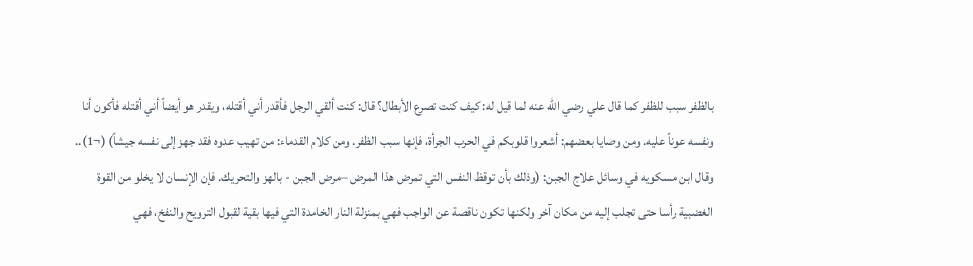بالظفر سبب للظفر كما قال علي رضي الله عنه لما قيل له: كيف كنت تصرع الأبطال؟ قال: كنت ألقي الرجل فأقدر أني أقتله، ويقدر هو أيضاً أني أقتله فأكون أنا ونفسه عوناً عليه. ومن وصايا بعضهم: أشعروا قلوبكم في الحرب الجرأة، فإنها سبب الظفر. ومن كلام القدماء: من تهيب عدوه فقد جهز إلى نفسه جيشاً) (¬1)..
وقال ابن مسكويه في وسائل علاج الجبن: (وذلك بأن توقظ النفس التي تمرض هذا المرض –مرض الجبن - بالهز والتحريك. فإن الإنسان لا يخلو من القوة الغضبية رأسا حتى تجلب إليه من مكان آخر ولكنها تكون ناقصة عن الواجب فهي بمنزلة النار الخامدة التي فيها بقية لقبول الترويح والنفخ، فهي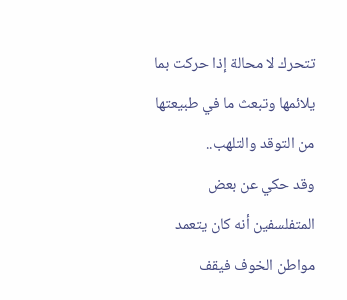تتحرك لا محالة إذا حركت بما يلائمها وتبعث ما في طبيعتها من التوقد والتلهب..
وقد حكي عن بعض المتفلسفين أنه كان يتعمد مواطن الخوف فيقف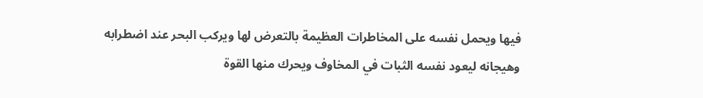فيها ويحمل نفسه على المخاطرات العظيمة بالتعرض لها ويركب البحر عند اضطرابه وهيجانه ليعود نفسه الثبات في المخاوف ويحرك منها القوة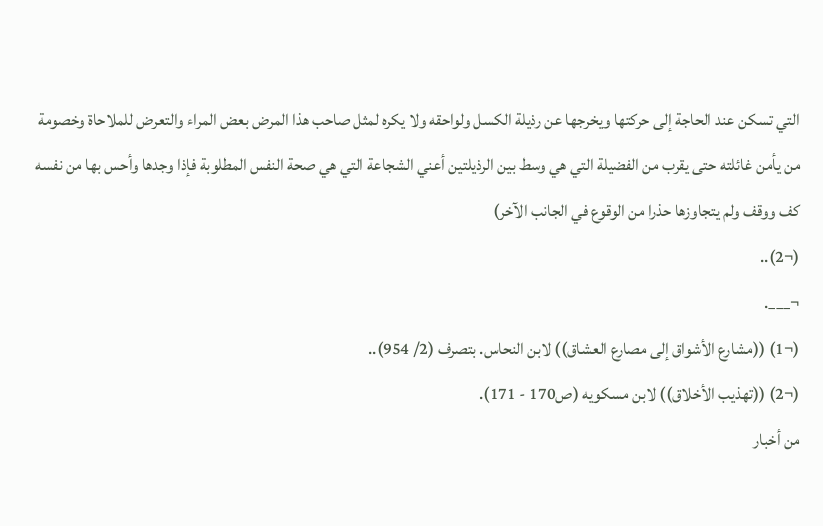التي تسكن عند الحاجة إلى حركتها ويخرجها عن رذيلة الكسل ولواحقه ولا يكره لمثل صاحب هذا المرض بعض المراء والتعرض للملاحاة وخصومة من يأمن غائلته حتى يقرب من الفضيلة التي هي وسط بين الرذيلتين أعني الشجاعة التي هي صحة النفس المطلوبة فإذا وجدها وأحس بها من نفسه كف ووقف ولم يتجاوزها حذرا من الوقوع في الجانب الآخر)
(¬2)..
¬___.
(¬1) ((مشارع الأشواق إلى مصارع العشاق)) لابن النحاس. بتصرف (2/ 954)..
(¬2) ((تهذيب الأخلاق)) لابن مسكويه (ص170 - 171).
من أخبار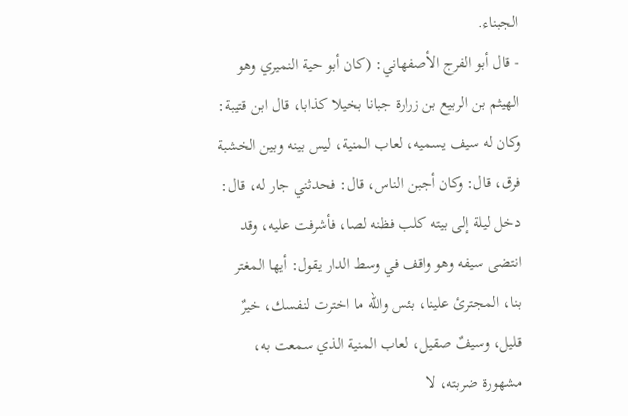الجبناء.
- قال أبو الفرج الأصفهاني: (كان أبو حية النميري وهو الهيثم بن الربيع بن زرارة جبانا بخيلا كذابا، قال ابن قتيبة: وكان له سيف يسميه، لعاب المنية، ليس بينه وبين الخشبة فرق، قال: وكان أجبن الناس، قال: فحدثني جار له، قال: دخل ليلة إلى بيته كلب فظنه لصا، فأشرفت عليه، وقد انتضى سيفه وهو واقف في وسط الدار يقول: أيها المغتر بنا، المجترئ علينا، بئس والله ما اخترت لنفسك، خيرٌ قليل، وسيفٌ صقيل، لعاب المنية الذي سمعت به، مشهورة ضربته، لا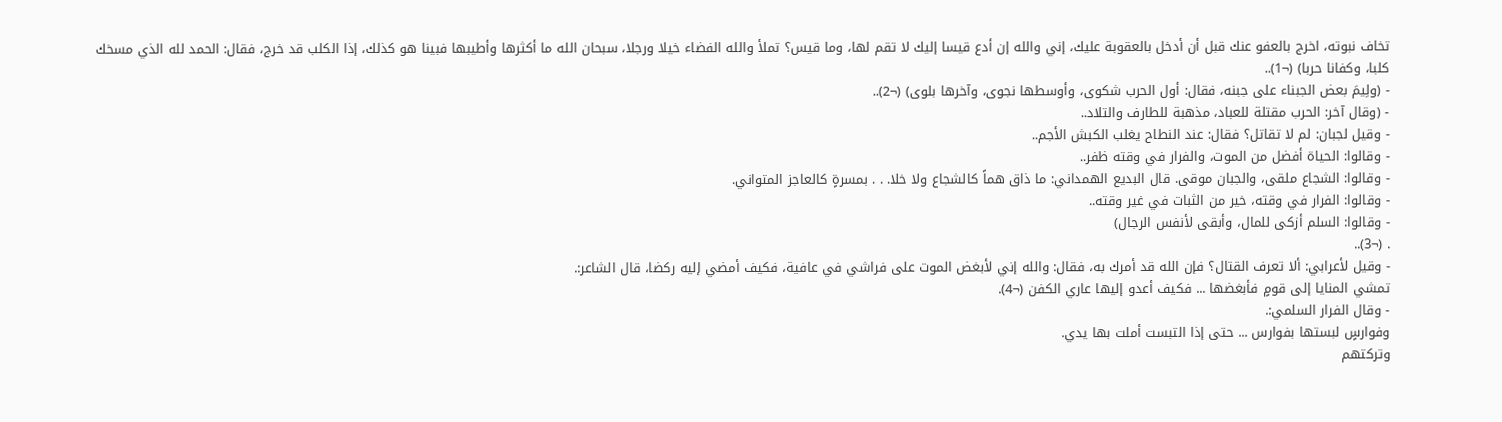تخاف نبوته، اخرج بالعفو عنك قبل أن أدخل بالعقوبة عليك، إني والله إن أدع قيسا إليك لا تقم لها، وما قيس؟ تملأ والله الفضاء خيلا ورجلا، سبحان الله ما أكثرها وأطيبها فبينا هو كذلك، إذا الكلب قد خرج، فقال: الحمد لله الذي مسخك كلبا، وكفانا حربا) (¬1)..
- (ولِيمَ بعض الجبناء على جبنه، فقال: أول الحرب شكوى، وأوسطها نجوى، وآخرها بلوى) (¬2)..
- (وقال آخر: الحرب مقتلة للعباد، مذهبة للطارف والتلاد..
- وقيل لجبان: لم لا تقاتل؟ فقال: عند النطاح يغلب الكبش الأجم..
- وقالوا: الحياة أفضل من الموت، والفرار في وقته ظفر..
- وقالوا: الشجاع ملقى، والجبان موقى. قال البديع الهمداني: ما ذاق هماً كالشجاع ولا خلا. . . بمسرةٍ كالعاجز المتواني.
- وقالوا: الفرار في وقته، خير من الثبات في غير وقته..
- وقالوا: السلم أزكى للمال، وأبقى لأنفس الرجال)
. (¬3)..
- وقيل لأعرابي: ألا تعرف القتال؟ فإن الله قد أمرك به، فقال: والله إني لأبغض الموت على فراشي في عافية، فكيف أمضي إليه ركضا، قال الشاعر:.
تمشي المنايا إلى قومٍ فأبغضها ... فكيف أعدو إليها عاري الكفن (¬4).
- وقال الفرار السلمي:.
وفوارسٍ لبستها بفوارس ... حتى إذا التبست أملت بها يدي.
وتركتهم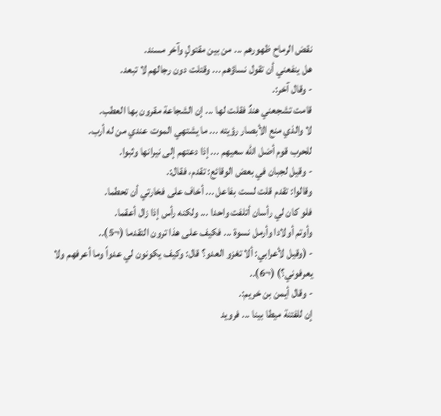نقض الرماح ظهورهم ... من بين مقتولٍ وآخر مسند.
هل ينفعني أن تقول نساؤهم ... وقتلت دون رجالهم لا تبعد.
- وقال آخر:.
قامت تشجعني هندٌ فقلت لها ... إن الشجاعة مقرون بها العطب.
لا والذي منع الأبصار رؤيته ... ما يشتهي الموت عندي من له أرب.
للحرب قوم أضل الله سعيهم ... إذا دعتهم إلى نيرانها وثبوا.
- وقيل لجبان في بعض الوقائع: تقدم، فقال:.
وقالوا: تقدم قلت لست بفاعل ... أخاف على فخارتي أن تحطما.
فلو كان لي رأسان أتلفت واحدا ... ولكنه رأس إذا زال أعقما.
وأوتم أولادا وأرمل نسوة ... فكيف على هذا ترون التقدما (¬5)..
- (وقيل لأعرابي: ألا تغزو العدو؟ قال: وكيف يكونون لي عدواً وما أعرفهم ولا يعرفوني؟) (¬6)..
- وقال أيمن بن خريم:.
إن للفتنة ميطا بينا ... فرويد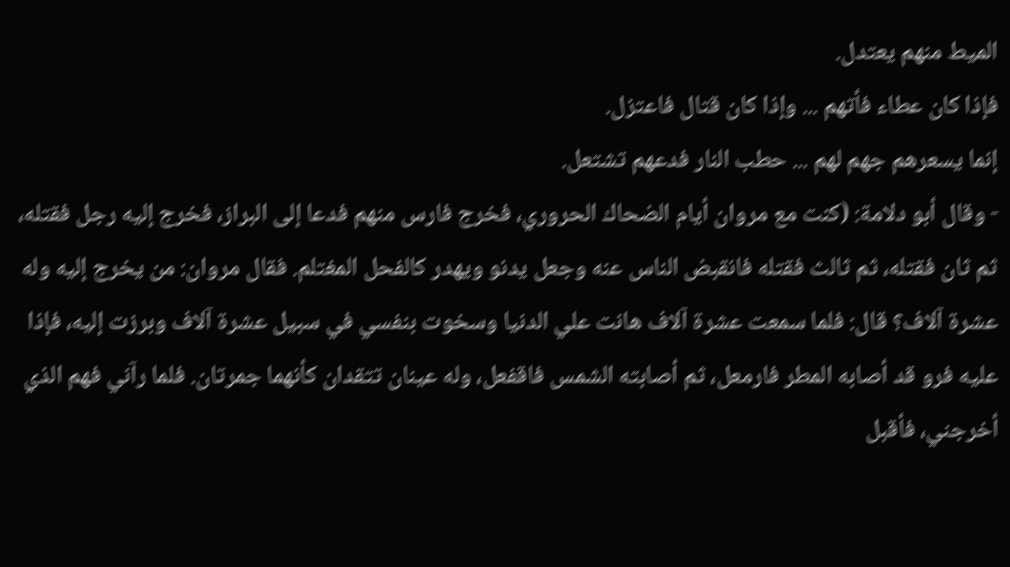الميط منهم يعتدل.
فإذا كان عطاء فأتهم ... وإذا كان قتال فاعتزل.
إنما يسعرهم جهم لهم ... حطب النار فدعهم تشتعل.
- وقال أبو دلامة: (كنت مع مروان أيام الضحاك الحروري، فخرج فارس منهم فدعا إلى البراز، فخرج إليه رجل فقتله، ثم ثان فقتله، ثم ثالث فقتله فانقبض الناس عنه وجعل يدنو ويهدر كالفحل المغتلم. فقال مروان: من يخرج إليه وله عشرة آلاف؟ قال: فلما سمعت عشرة آلاف هانت علي الدنيا وسخوت بنفسي في سبيل عشرة آلاف وبرزت إليه، فإذا عليه فرو قد أصابه المطر فارمعل، ثم أصابته الشمس فاقفعل، وله عينان تتقدان كأنهما جمرتان. فلما رآني فهم الذي أخرجني، فأقبل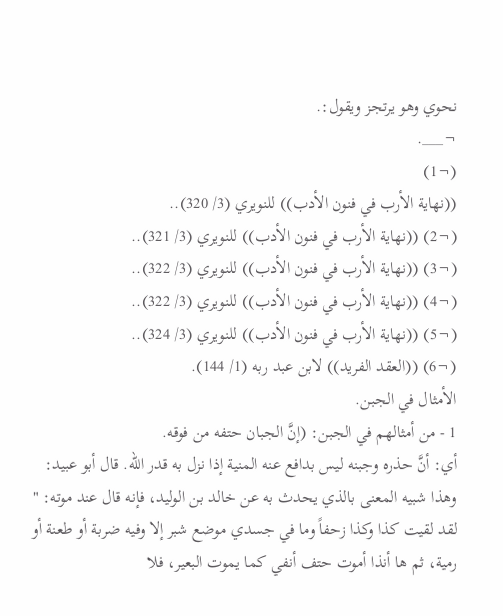نحوي وهو يرتجز ويقول:.
¬___.
(¬1)
((نهاية الأرب في فنون الأدب)) للنويري (3/ 320)..
(¬2) ((نهاية الأرب في فنون الأدب)) للنويري (3/ 321)..
(¬3) ((نهاية الأرب في فنون الأدب)) للنويري (3/ 322)..
(¬4) ((نهاية الأرب في فنون الأدب)) للنويري (3/ 322)..
(¬5) ((نهاية الأرب في فنون الأدب)) للنويري (3/ 324)..
(¬6) ((العقد الفريد)) لابن عبد ربه (1/ 144).
الأمثال في الجبن.
1 - من أمثالهم في الجبن: (إنَّ الجبان حتفه من فوقه.
أي: أنَّ حذره وجبنه ليس بدافع عنه المنية إذا نزل به قدر الله. قال أبو عبيد: وهذا شبيه المعنى بالذي يحدث به عن خالد بن الوليد، فإنه قال عند موته: " لقد لقيت كذا وكذا زحفاً وما في جسدي موضع شبر إلا وفيه ضربة أو طعنة أو رمية، ثم ها أنذا أموت حتف أنفي كما يموت البعير، فلا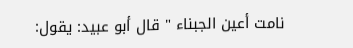نامت أعين الجبناء " قال أبو عبيد: يقول: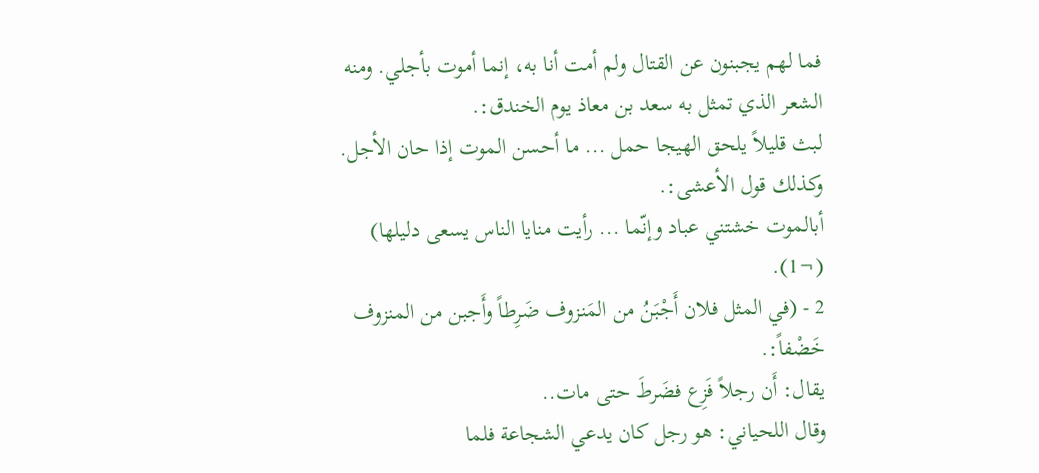فما لهم يجبنون عن القتال ولم أمت أنا به، إنما أموت بأجلي. ومنه الشعر الذي تمثل به سعد بن معاذ يوم الخندق:.
لبث قليلاً يلحق الهيجا حمل ... ما أحسن الموت إذا حان الأجل.
وكذلك قول الأعشى:.
أبالموت خشتني عباد وإنّما ... رأيت منايا الناس يسعى دليلها)
(¬1).
2 - (في المثل فلان أَجْبَنُ من المَنزوف ضَرِطاً وأَجبن من المنزوف خَضْفاً:.
يقال: أَن رجلاً فَزِع فضَرطَ حتى مات..
وقال اللحياني: هو رجل كان يدعي الشجاعة فلما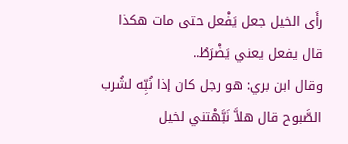رأَى الخيل جعل يَفْعل حتى مات هكذا قال يفعل يعني يَضْرَطُ..
وقال ابن بري: هو رجل كان إذا نُبِّه لشُرب الصَّبوح قال هلاَّ نَبَّهْتني لخيل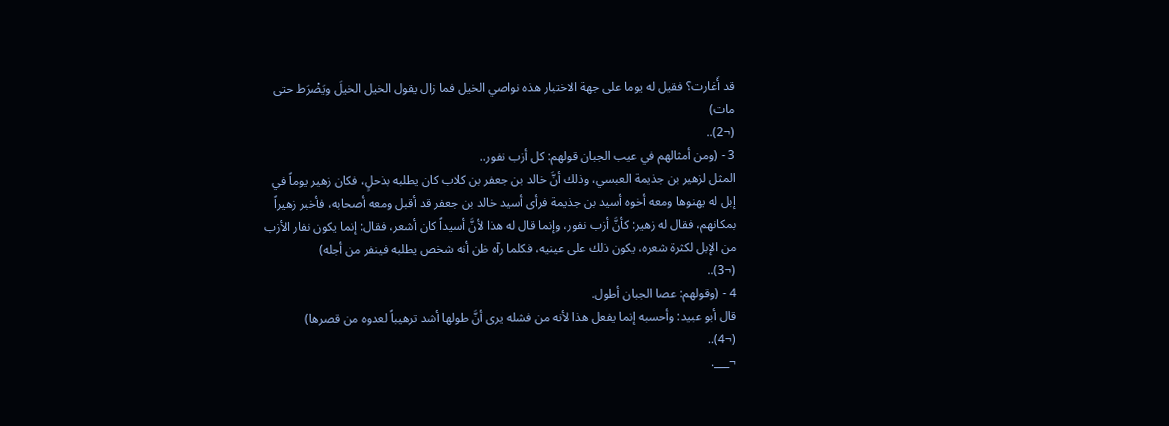قد أَغارت؟ فقيل له يوما على جهة الاختبار هذه نواصي الخيل فما زال يقول الخيل الخيلَ ويَضْرَط حتى مات)
(¬2)..
3 - (ومن أمثالهم في عيب الجبان قولهم: كل أزب نفور..
المثل لزهير بن جذيمة العبسي، وذلك أنَّ خالد بن جعفر بن كلاب كان يطلبه بذحلٍ، فكان زهير يوماً في إبل له يهنوها ومعه أخوه أسيد بن جذيمة فرأى أسيد خالد بن جعفر قد أقبل ومعه أصحابه، فأخبر زهيراً بمكانهم، فقال له زهير: كأنَّ أزب نفور، وإنما قال له هذا لأنَّ أسيداً كان أشعر، فقال: إنما يكون نفار الأزب من الإبل لكثرة شعره، يكون ذلك على عينيه، فكلما رآه ظن أنه شخص يطلبه فينفر من أجله)
(¬3)..
4 - (وقولهم: عصا الجبان أطول.
قال أبو عبيد: وأحسبه إنما يفعل هذا لأنه من فشله يرى أنَّ طولها أشد ترهيباً لعدوه من قصرها)
(¬4)..
¬___.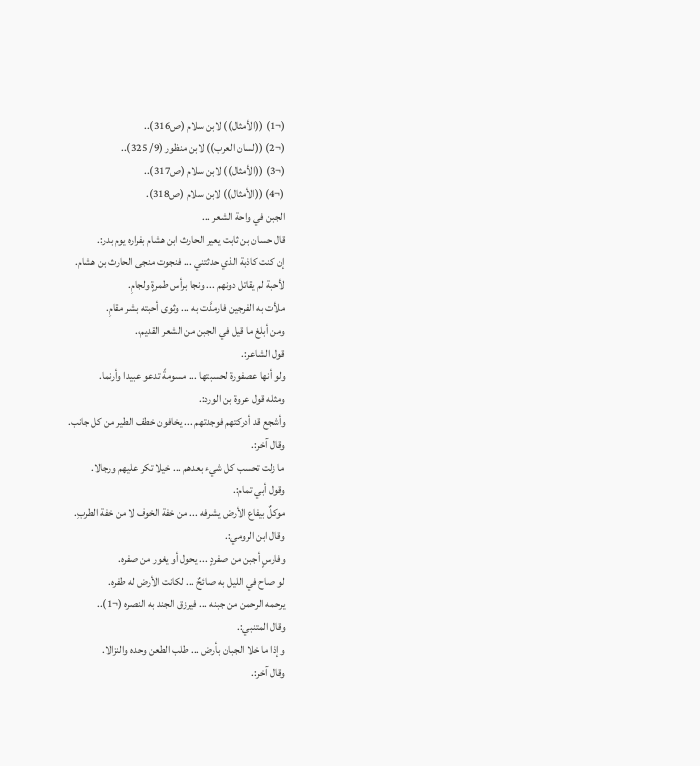(¬1) ((الأمثال)) لابن سلام (ص316)..
(¬2) ((لسان العرب)) لابن منظور (9/ 325)..
(¬3) ((الأمثال)) لابن سلام (ص317)..
(¬4) ((الأمثال)) لابن سلام (ص318).
الجبن في واحة الشعر ...
قال حسان بن ثابت يعير الحارث ابن هشام بفراره يوم بدر:.
إن كنت كاذبة الذي حدثتني ... فنجوت منجى الحارث بن هشام.
لأحبة لم يقاتل دونهم ... ونجا برأس طمرةٍ ولجامِ.
ملأت به الفرجين فارمدَّت به ... وثوى أحبته بشر مقامِ.
ومن أبلغ ما قيل في الجبن من الشعر القديم،.
قول الشاعر:.
ولو أنها عصفورة لحسبتها ... مسومةً تدعو عبيدا وأرنما.
ومثله قول عروة بن الورد:.
وأشجع قد أدركتهم فوجدتهم ... يخافون خطف الطير من كل جانب.
وقال آخر:.
ما زلت تحسب كل شيء بعدهم ... خيلا تكر عليهم ورجالا.
وقول أبي تمام:.
موكلٌ بيفاع الأرض يشرفه ... من خفة الخوف لا من خفة الطربِ.
وقال ابن الرومي:.
وفارسٍ أجبن من صفردٍ ... يحول أو يغور من صفره.
لو صاح في الليل به صائحٌ ... لكانت الأرض له طفره.
يرحمه الرحمن من جبنه ... فيرزق الجند به النصره (¬1)..
وقال المتنبي:.
وإذا ما خلا الجبان بأرض ... طلب الطعن وحده والنزالا.
وقال آخر:.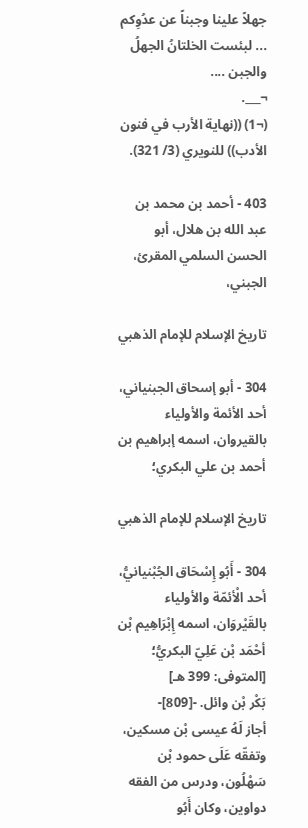جهلاً علينا وجبناً عن عدُوِكم ... لبئست الخلتانُ الجهلُ والجبن ....
¬___.
(¬1) ((نهاية الأرب في فنون الأدب)) للنويري (3/ 321).

403 - أحمد بن محمد بن عبد الله بن هلال، أبو الحسن السلمي المقرئ، الجبني،

تاريخ الإسلام للإمام الذهبي

304 - أبو إسحاق الجبنياني، أحد الأئمة والأولياء بالقيروان، اسمه إبراهيم بن أحمد بن علي البكري؛

تاريخ الإسلام للإمام الذهبي

304 - أَبُو إِسْحَاق الجُبْنيانيُّ، أحد الْأئمّة والأولياء بالقَيْروَان، اسمه إِبْرَاهِيم بْن أحْمَد بْن عَلِيّ البكريُّ؛ [المتوفى: 399 هـ]
بَكْر بْن وائل. -[809]-
أجاز لَهُ عيسى بْن مسكين، وتفقّه عَلَى حمود بْن سَهْلُون، ودرس من الفقه دواوين، وكان أَبُو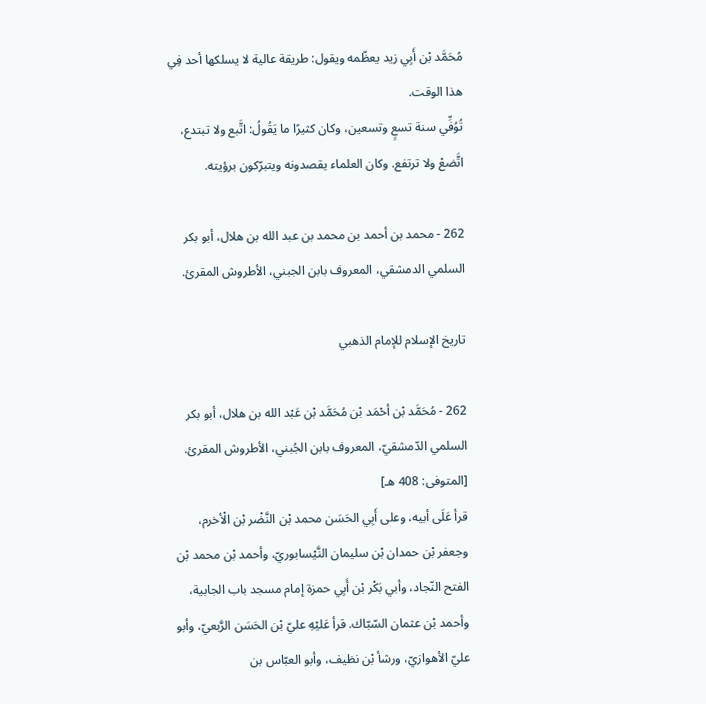مُحَمَّد بْن أَبِي زيد يعظّمه ويقول: طريقة عالية لا يسلكها أحد فِي هذا الوقت.
تُوُفِّي سنة تسعٍ وتسعين، وكان كثيرًا ما يَقُولُ: اتَّبع ولا تبتدع، اتَّضعْ ولا ترتفع. وكان العلماء يقصدونه ويتبرّكون برؤيته.

262 - محمد بن أحمد بن محمد بن عبد الله بن هلال، أبو بكر السلمي الدمشقي، المعروف بابن الجبني، الأطروش المقرئ.

تاريخ الإسلام للإمام الذهبي

262 - مُحَمَّد بْن أحْمَد بْن مُحَمَّد بْن عَبْد الله بن هلال، أبو بكر السلمي الدّمشقيّ، المعروف بابن الجُبني، الأطروش المقرئ. [المتوفى: 408 هـ]
قرأ عَلَى أبيه، وعلى أَبِي الحَسَن محمد بْن النَّضْر بْن الْأخرم، وجعفر بْن حمدان بْن سليمان النَّيْسابوريّ، وأحمد بْن محمد بْن الفتح النّجاد، وأبي بَكْر بْن أَبِي حمزة إمام مسجد باب الجابية، وأحمد بْن عثمان السّبّاك. قرأ عَليْهِ عليّ بْن الحَسَن الرَّبعيّ، وأبو عليّ الأهوازيّ، ورشأ بْن نظيف، وأبو العبّاس بن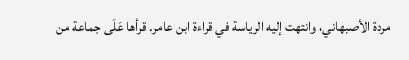مردة الأصبهاني، وانتهت إليه الرياسة في قراءة ابن عامر. قرأها عَلَى جماعة من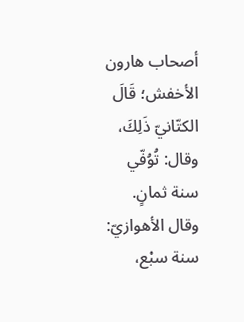أصحاب هارون الأخفش؛ قَالَ الكتّانيّ ذَلِكَ، وقال: تُوُفّي سنة ثمانٍ.
وقال الأهوازيّ: سنة سبْع،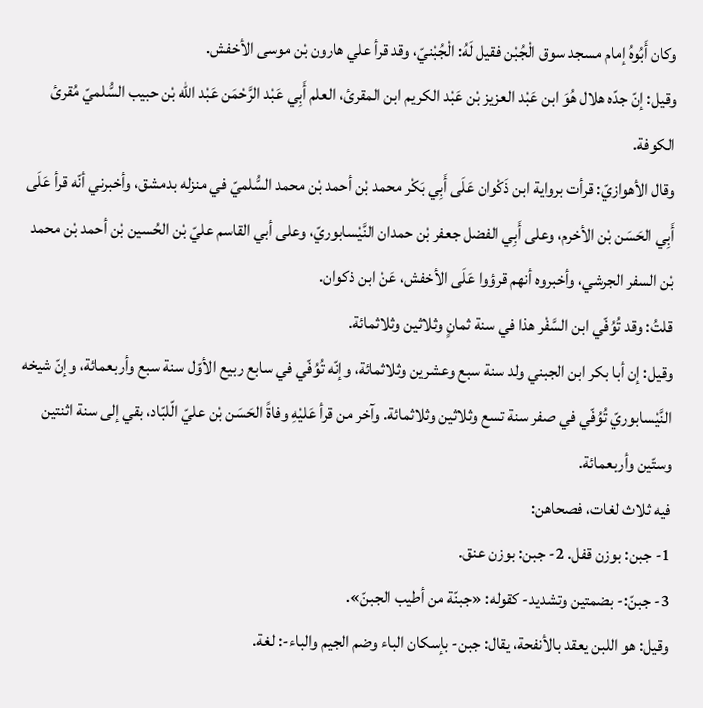وكان أَبُوهُ إمام مسجد سوق الْجُبْن فقيل لَهُ: الْجُبْنيّ، وقد قرأ علي هارون بْن موسى الأخفش.
وقيل: إنّ جدّه هلال هُوَ ابن عَبْد العزيز بْن عَبْد الكريم ابن المقرئ، العلم أَبِي عَبْد الرَّحْمَن عَبْد الله بْن حبيب السُّلميّ مُقرئ الكوفة.
وقال الأهوازيّ: قرأت برواية ابن ذَكْوان عَلَى أَبِي بَكْر محمد بْن أحمد بْن محمد السُّلميّ في منزله بدمشق، وأخبرني أنّه قرأ عَلَى أَبِي الحَسَن بْن الأخرم، وعلى أَبِي الفضل جعفر بْن حمدان النَّيْسابوريّ، وعلى أبي القاسم عليّ بْن الحُسين بْن أحمد بْن محمد بْن السفر الجرشي، وأخبروه أنهم قرؤوا عَلَى الأخفش، عَنْ ابن ذكوان.
قلتُ: وقد تُوُفّي ابن السَّفْر هذا في سنة ثمانٍ وثلاثين وثلاثمائة.
وقيل: إن أبا بكر ابن الجبني ولد سنة سبع وعشرين وثلاثمائة، وإنّه تُوُفّي في سابع ربيع الأوّل سنة سبع وأربعمائة، وإنّ شيخه النَّيْسابوريّ تُوُفّي في صفر سنة تسع وثلاثين وثلاثمائة. وآخر من قرأ عَليْهِ وفاةً الحَسَن بْن عليّ الّلبّاد، بقي إلى سنة اثنتين وستّين وأربعمائة.
فيه ثلاث لغات، فصحاهن:
1- جبن: بوزن قفل. 2- جبن: بوزن عنق.
3- جبنّ:- بضمتين وتشديد- كقوله: «جبنّة من أطيب الجبنّ».
وقيل: هو اللبن يعقد بالأنفحة، يقال: جبن- بإسكان الباء وضم الجيم والباء-: لغة.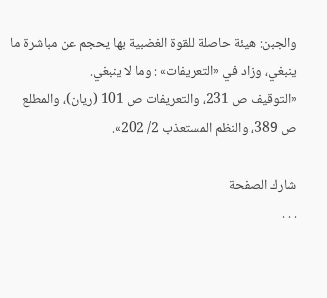والجبن: هيئة حاصلة للقوة الغضبية بها يحجم عن مباشرة ما ينبغي، وزاد في «التعريفات» : وما لا ينبغي.
«التوقيف ص 231، والتعريفات ص 101 (ريان)، والمطلع ص 389، والنظم المستعذب 2/ 202».

شارك الصفحة
. . .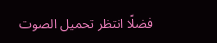فضلًا انتظر تحميل الصوت